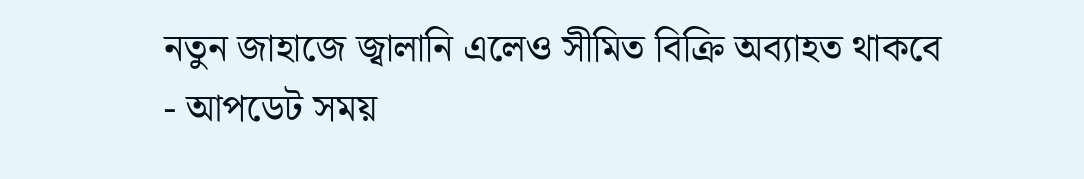নতুন জাহাজে জ্বালানি এলেও সীমিত বিক্রি অব্যাহত থাকবে
- আপডেট সময়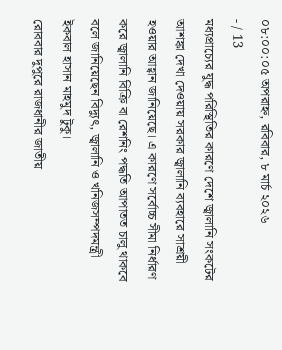০৮:০০:০৫ অপরাহ্ন, রবিবার, ৮ মার্চ ২০২৬
- / 13
মধ্যপ্রাচ্যের যুদ্ধ পরিস্থিতির কারণে দেশে জ্বালানি সংকটের আশঙ্কা দেখা দেওয়ায় সরকার জ্বালানি ব্যবহারে সাশ্রয়ী হওয়ার আহ্বান জানিয়েছে। এ কারণে সর্বোচ্চ সীমা নির্ধারণ করে জ্বালানি বিক্রি বা রেশনিং পদ্ধতি আপাতত চালু থাকবে বলে জানিয়েছেন বিদ্যুৎ, জ্বালানি ও খনিজসম্পদমন্ত্রী ইকবাল হাসান মাহমুদ টুকু।
রোববার দুপুরে রাজধানীর জাতীয়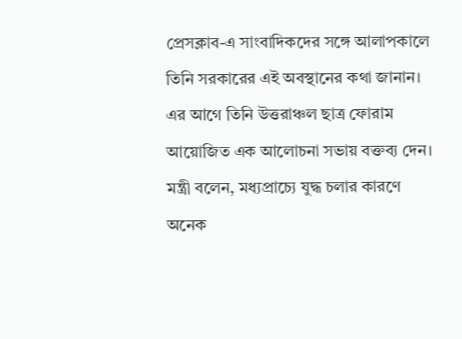প্রেসক্লাব-এ সাংবাদিকদের সঙ্গে আলাপকালে তিনি সরকারের এই অবস্থানের কথা জানান। এর আগে তিনি উত্তরাঞ্চল ছাত্র ফোরাম আয়োজিত এক আলোচনা সভায় বক্তব্য দেন।
মন্ত্রী বলেন, মধ্যপ্রাচ্যে যুদ্ধ চলার কারণে অনেক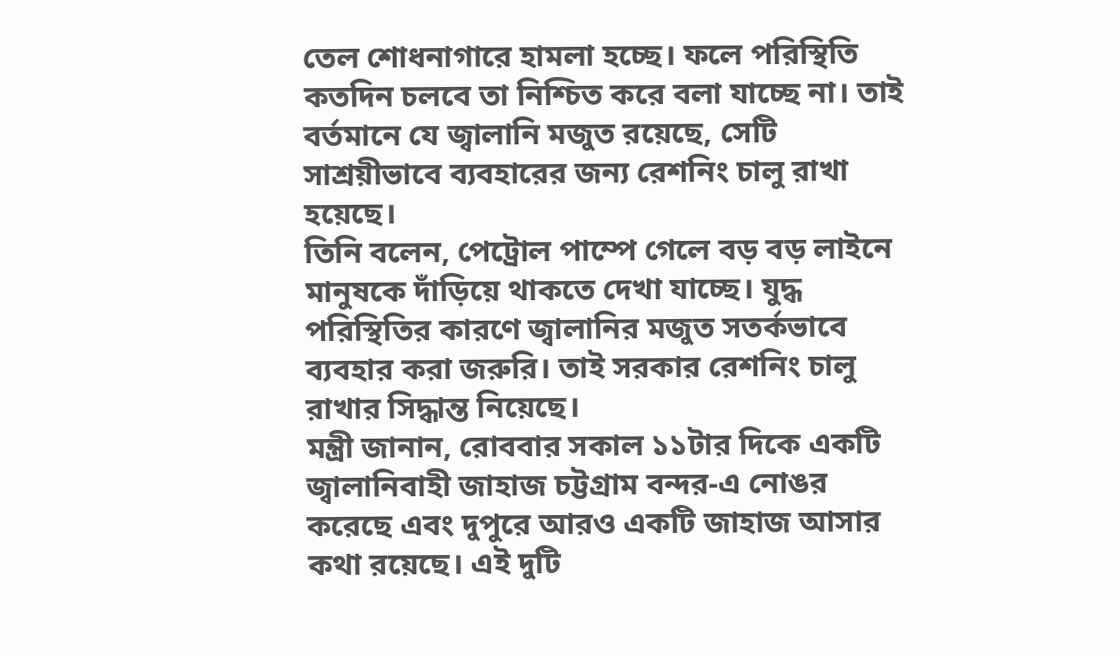তেল শোধনাগারে হামলা হচ্ছে। ফলে পরিস্থিতি কতদিন চলবে তা নিশ্চিত করে বলা যাচ্ছে না। তাই বর্তমানে যে জ্বালানি মজুত রয়েছে, সেটি সাশ্রয়ীভাবে ব্যবহারের জন্য রেশনিং চালু রাখা হয়েছে।
তিনি বলেন, পেট্রোল পাম্পে গেলে বড় বড় লাইনে মানুষকে দাঁড়িয়ে থাকতে দেখা যাচ্ছে। যুদ্ধ পরিস্থিতির কারণে জ্বালানির মজুত সতর্কভাবে ব্যবহার করা জরুরি। তাই সরকার রেশনিং চালু রাখার সিদ্ধান্ত নিয়েছে।
মন্ত্রী জানান, রোববার সকাল ১১টার দিকে একটি জ্বালানিবাহী জাহাজ চট্টগ্রাম বন্দর-এ নোঙর করেছে এবং দুপুরে আরও একটি জাহাজ আসার কথা রয়েছে। এই দুটি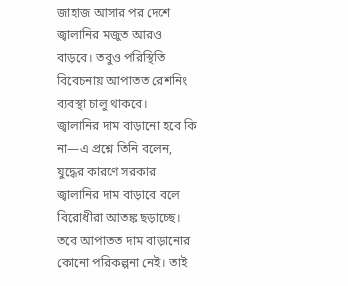জাহাজ আসার পর দেশে জ্বালানির মজুত আরও বাড়বে। তবুও পরিস্থিতি বিবেচনায় আপাতত রেশনিং ব্যবস্থা চালু থাকবে।
জ্বালানির দাম বাড়ানো হবে কি না—এ প্রশ্নে তিনি বলেন, যুদ্ধের কারণে সরকার জ্বালানির দাম বাড়াবে বলে বিরোধীরা আতঙ্ক ছড়াচ্ছে। তবে আপাতত দাম বাড়ানোর কোনো পরিকল্পনা নেই। তাই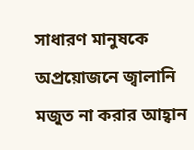সাধারণ মানুষকে অপ্রয়োজনে জ্বালানি মজুত না করার আহ্বান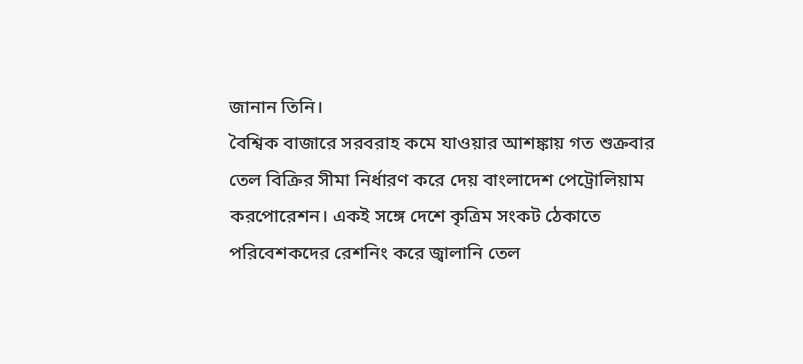জানান তিনি।
বৈশ্বিক বাজারে সরবরাহ কমে যাওয়ার আশঙ্কায় গত শুক্রবার তেল বিক্রির সীমা নির্ধারণ করে দেয় বাংলাদেশ পেট্রোলিয়াম করপোরেশন। একই সঙ্গে দেশে কৃত্রিম সংকট ঠেকাতে পরিবেশকদের রেশনিং করে জ্বালানি তেল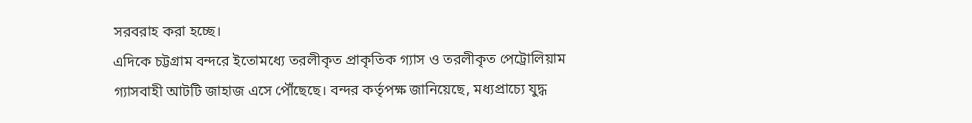সরবরাহ করা হচ্ছে।
এদিকে চট্টগ্রাম বন্দরে ইতোমধ্যে তরলীকৃত প্রাকৃতিক গ্যাস ও তরলীকৃত পেট্রোলিয়াম গ্যাসবাহী আটটি জাহাজ এসে পৌঁছেছে। বন্দর কর্তৃপক্ষ জানিয়েছে, মধ্যপ্রাচ্যে যুদ্ধ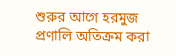শুরুর আগে হরমুজ প্রণালি অতিক্রম করা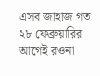এসব জাহাজ গত ২৮ ফেব্রুয়ারির আগেই রওনা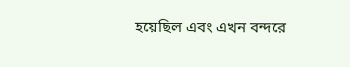হয়েছিল এবং এখন বন্দরে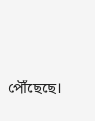পৌঁছেছে।